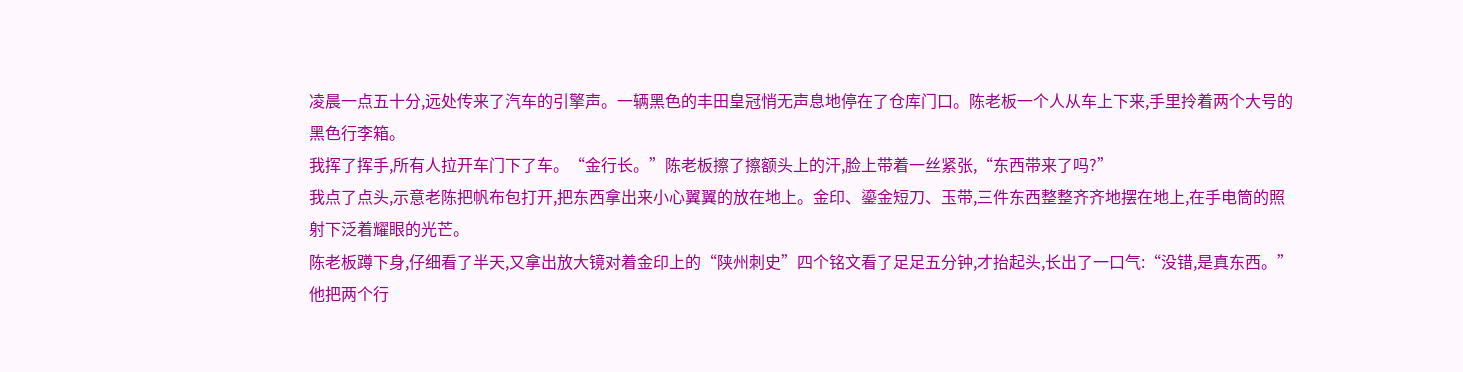凌晨一点五十分,远处传来了汽车的引擎声。一辆黑色的丰田皇冠悄无声息地停在了仓库门口。陈老板一个人从车上下来,手里拎着两个大号的黑色行李箱。
我挥了挥手,所有人拉开车门下了车。“金行长。”陈老板擦了擦额头上的汗,脸上带着一丝紧张,“东西带来了吗?”
我点了点头,示意老陈把帆布包打开,把东西拿出来小心翼翼的放在地上。金印、鎏金短刀、玉带,三件东西整整齐齐地摆在地上,在手电筒的照射下泛着耀眼的光芒。
陈老板蹲下身,仔细看了半天,又拿出放大镜对着金印上的“陕州刺史”四个铭文看了足足五分钟,才抬起头,长出了一口气:“没错,是真东西。”
他把两个行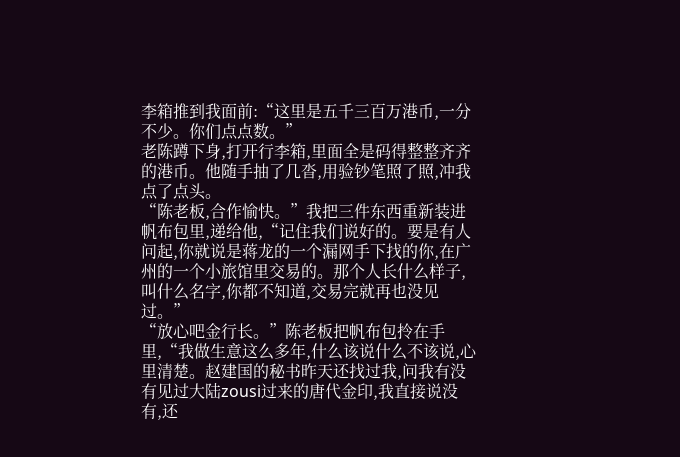李箱推到我面前:“这里是五千三百万港币,一分不少。你们点点数。”
老陈蹲下身,打开行李箱,里面全是码得整整齐齐的港币。他随手抽了几沓,用验钞笔照了照,冲我点了点头。
“陈老板,合作愉快。”我把三件东西重新装进帆布包里,递给他,“记住我们说好的。要是有人问起,你就说是蒋龙的一个漏网手下找的你,在广州的一个小旅馆里交易的。那个人长什么样子,叫什么名字,你都不知道,交易完就再也没见过。”
“放心吧金行长。”陈老板把帆布包拎在手里,“我做生意这么多年,什么该说什么不该说,心里清楚。赵建国的秘书昨天还找过我,问我有没有见过大陆zousi过来的唐代金印,我直接说没有,还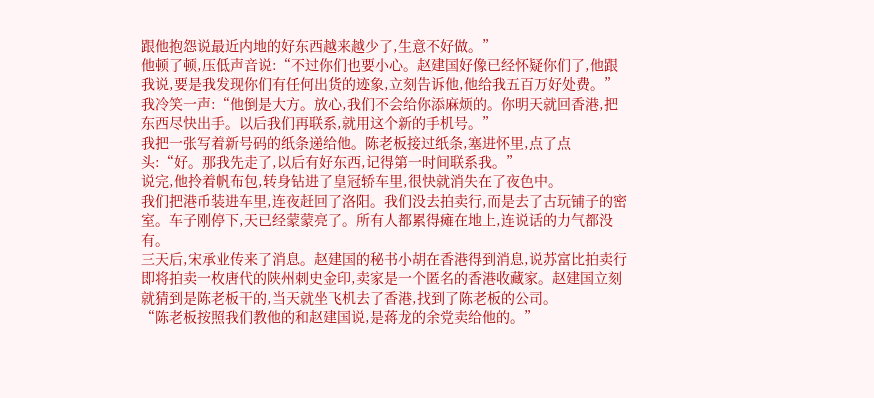跟他抱怨说最近内地的好东西越来越少了,生意不好做。”
他顿了顿,压低声音说:“不过你们也要小心。赵建国好像已经怀疑你们了,他跟我说,要是我发现你们有任何出货的迹象,立刻告诉他,他给我五百万好处费。”
我冷笑一声:“他倒是大方。放心,我们不会给你添麻烦的。你明天就回香港,把东西尽快出手。以后我们再联系,就用这个新的手机号。”
我把一张写着新号码的纸条递给他。陈老板接过纸条,塞进怀里,点了点头:“好。那我先走了,以后有好东西,记得第一时间联系我。”
说完,他拎着帆布包,转身钻进了皇冠轿车里,很快就消失在了夜色中。
我们把港币装进车里,连夜赶回了洛阳。我们没去拍卖行,而是去了古玩铺子的密室。车子刚停下,天已经蒙蒙亮了。所有人都累得瘫在地上,连说话的力气都没有。
三天后,宋承业传来了消息。赵建国的秘书小胡在香港得到消息,说苏富比拍卖行即将拍卖一枚唐代的陕州刺史金印,卖家是一个匿名的香港收藏家。赵建国立刻就猜到是陈老板干的,当天就坐飞机去了香港,找到了陈老板的公司。
“陈老板按照我们教他的和赵建国说,是蒋龙的余党卖给他的。”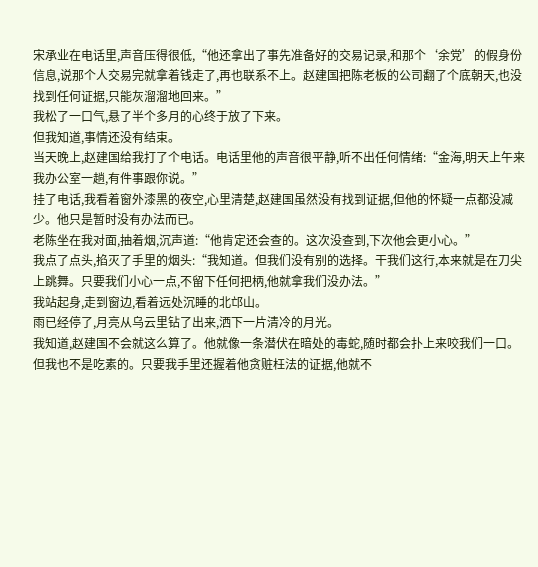宋承业在电话里,声音压得很低,“他还拿出了事先准备好的交易记录,和那个‘余党’的假身份信息,说那个人交易完就拿着钱走了,再也联系不上。赵建国把陈老板的公司翻了个底朝天,也没找到任何证据,只能灰溜溜地回来。”
我松了一口气,悬了半个多月的心终于放了下来。
但我知道,事情还没有结束。
当天晚上,赵建国给我打了个电话。电话里他的声音很平静,听不出任何情绪:“金海,明天上午来我办公室一趟,有件事跟你说。”
挂了电话,我看着窗外漆黑的夜空,心里清楚,赵建国虽然没有找到证据,但他的怀疑一点都没减少。他只是暂时没有办法而已。
老陈坐在我对面,抽着烟,沉声道:“他肯定还会查的。这次没查到,下次他会更小心。”
我点了点头,掐灭了手里的烟头:“我知道。但我们没有别的选择。干我们这行,本来就是在刀尖上跳舞。只要我们小心一点,不留下任何把柄,他就拿我们没办法。”
我站起身,走到窗边,看着远处沉睡的北邙山。
雨已经停了,月亮从乌云里钻了出来,洒下一片清冷的月光。
我知道,赵建国不会就这么算了。他就像一条潜伏在暗处的毒蛇,随时都会扑上来咬我们一口。
但我也不是吃素的。只要我手里还握着他贪赃枉法的证据,他就不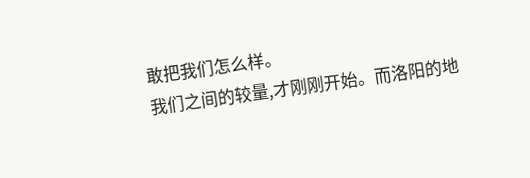敢把我们怎么样。
我们之间的较量,才刚刚开始。而洛阳的地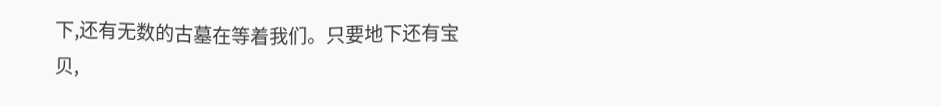下,还有无数的古墓在等着我们。只要地下还有宝贝,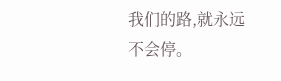我们的路,就永远不会停。